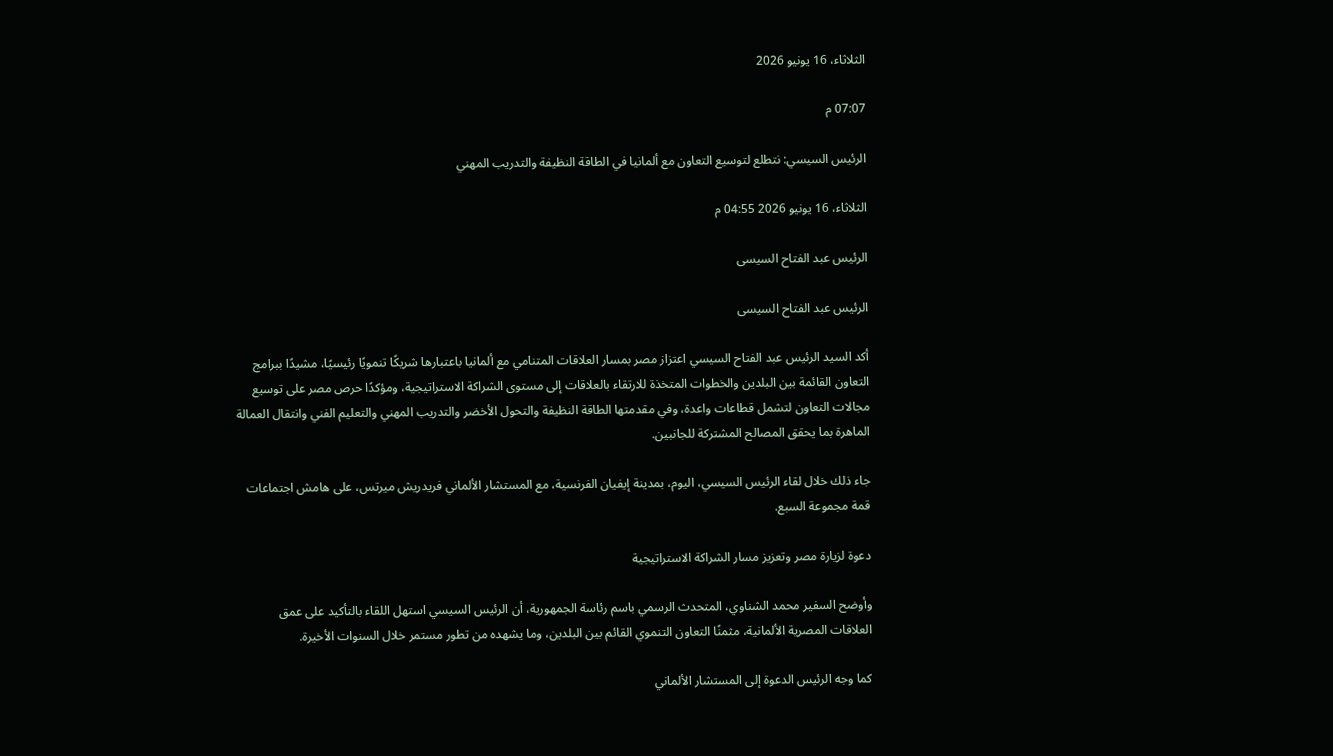الثلاثاء، 16 يونيو 2026

07:07 م

الرئيس السيسي: نتطلع لتوسيع التعاون مع ألمانيا في الطاقة النظيفة والتدريب المهني

الثلاثاء، 16 يونيو 2026 04:55 م

الرئيس عبد الفتاح السيسى

الرئيس عبد الفتاح السيسى

أكد السيد الرئيس عبد الفتاح السيسي اعتزاز مصر بمسار العلاقات المتنامي مع ألمانيا باعتبارها شريكًا تنمويًا رئيسيًا، مشيدًا ببرامج التعاون القائمة بين البلدين والخطوات المتخذة للارتقاء بالعلاقات إلى مستوى الشراكة الاستراتيجية، ومؤكدًا حرص مصر على توسيع مجالات التعاون لتشمل قطاعات واعدة، وفي مقدمتها الطاقة النظيفة والتحول الأخضر والتدريب المهني والتعليم الفني وانتقال العمالة الماهرة بما يحقق المصالح المشتركة للجانبين.

جاء ذلك خلال لقاء الرئيس السيسي، اليوم، بمدينة إيفيان الفرنسية، مع المستشار الألماني فريدريش ميرتس، على هامش اجتماعات قمة مجموعة السبع.

دعوة لزيارة مصر وتعزيز مسار الشراكة الاستراتيجية

وأوضح السفير محمد الشناوي، المتحدث الرسمي باسم رئاسة الجمهورية، أن الرئيس السيسي استهل اللقاء بالتأكيد على عمق العلاقات المصرية الألمانية، مثمنًا التعاون التنموي القائم بين البلدين، وما يشهده من تطور مستمر خلال السنوات الأخيرة.

كما وجه الرئيس الدعوة إلى المستشار الألماني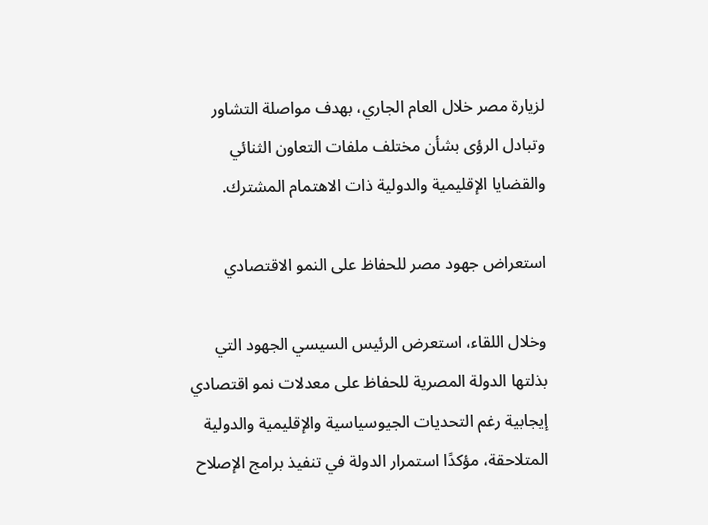لزيارة مصر خلال العام الجاري، بهدف مواصلة التشاور وتبادل الرؤى بشأن مختلف ملفات التعاون الثنائي والقضايا الإقليمية والدولية ذات الاهتمام المشترك.

استعراض جهود مصر للحفاظ على النمو الاقتصادي

وخلال اللقاء، استعرض الرئيس السيسي الجهود التي بذلتها الدولة المصرية للحفاظ على معدلات نمو اقتصادي إيجابية رغم التحديات الجيوسياسية والإقليمية والدولية المتلاحقة، مؤكدًا استمرار الدولة في تنفيذ برامج الإصلاح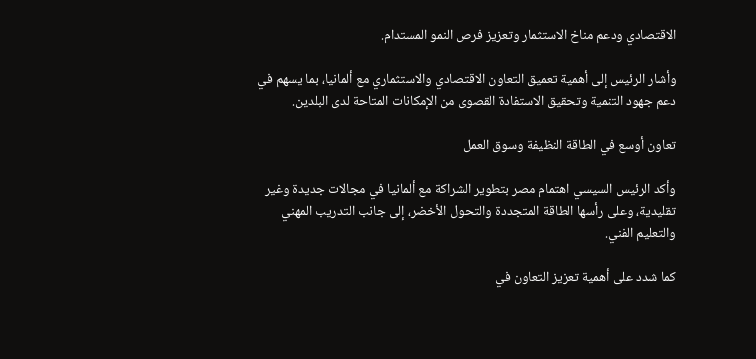الاقتصادي ودعم مناخ الاستثمار وتعزيز فرص النمو المستدام.

وأشار الرئيس إلى أهمية تعميق التعاون الاقتصادي والاستثماري مع ألمانيا، بما يسهم في دعم جهود التنمية وتحقيق الاستفادة القصوى من الإمكانات المتاحة لدى البلدين.

تعاون أوسع في الطاقة النظيفة وسوق العمل

وأكد الرئيس السيسي اهتمام مصر بتطوير الشراكة مع ألمانيا في مجالات جديدة وغير تقليدية، وعلى رأسها الطاقة المتجددة والتحول الأخضر، إلى جانب التدريب المهني والتعليم الفني.

كما شدد على أهمية تعزيز التعاون في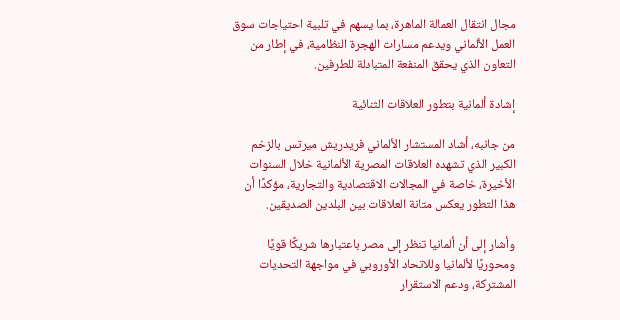مجال انتقال العمالة الماهرة، بما يسهم في تلبية احتياجات سوق العمل الألماني ويدعم مسارات الهجرة النظامية، في إطار من التعاون الذي يحقق المنفعة المتبادلة للطرفين.

إشادة ألمانية بتطور العلاقات الثنائية

من جانبه، أشاد المستشار الألماني فريدريش ميرتس بالزخم الكبير الذي تشهده العلاقات المصرية الألمانية خلال السنوات الأخيرة، خاصة في المجالات الاقتصادية والتجارية، مؤكدًا أن هذا التطور يعكس متانة العلاقات بين البلدين الصديقين.

وأشار إلى أن ألمانيا تنظر إلى مصر باعتبارها شريكًا قويًا ومحوريًا لألمانيا وللاتحاد الأوروبي في مواجهة التحديات المشتركة، ودعم الاستقرار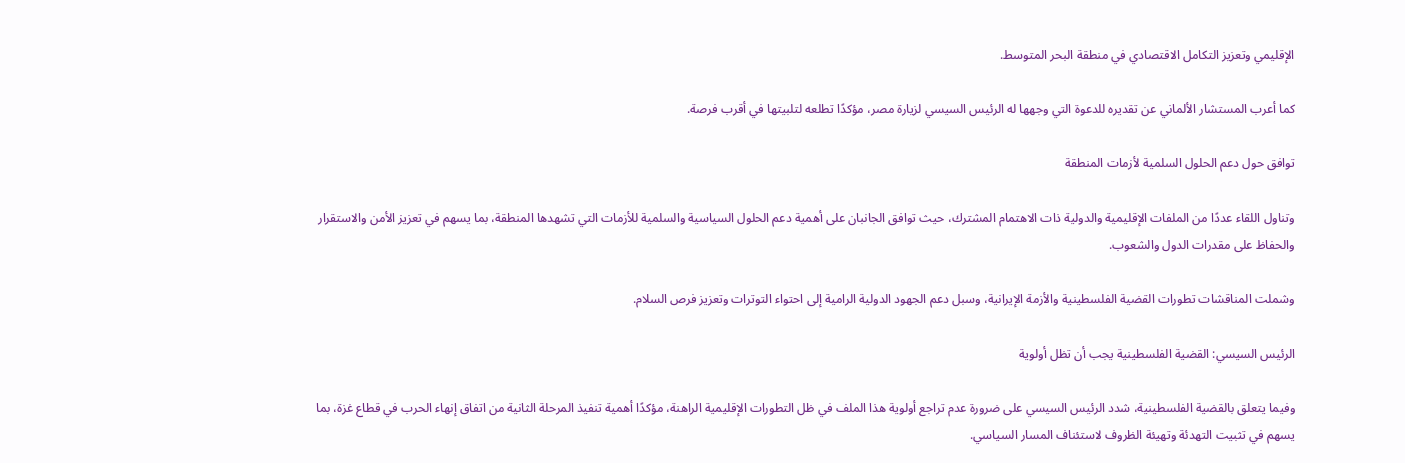الإقليمي وتعزيز التكامل الاقتصادي في منطقة البحر المتوسط.

كما أعرب المستشار الألماني عن تقديره للدعوة التي وجهها له الرئيس السيسي لزيارة مصر، مؤكدًا تطلعه لتلبيتها في أقرب فرصة.

توافق حول دعم الحلول السلمية لأزمات المنطقة

وتناول اللقاء عددًا من الملفات الإقليمية والدولية ذات الاهتمام المشترك، حيث توافق الجانبان على أهمية دعم الحلول السياسية والسلمية للأزمات التي تشهدها المنطقة، بما يسهم في تعزيز الأمن والاستقرار والحفاظ على مقدرات الدول والشعوب.

وشملت المناقشات تطورات القضية الفلسطينية والأزمة الإيرانية، وسبل دعم الجهود الدولية الرامية إلى احتواء التوترات وتعزيز فرص السلام.

الرئيس السيسي: القضية الفلسطينية يجب أن تظل أولوية

وفيما يتعلق بالقضية الفلسطينية، شدد الرئيس السيسي على ضرورة عدم تراجع أولوية هذا الملف في ظل التطورات الإقليمية الراهنة، مؤكدًا أهمية تنفيذ المرحلة الثانية من اتفاق إنهاء الحرب في قطاع غزة، بما يسهم في تثبيت التهدئة وتهيئة الظروف لاستئناف المسار السياسي.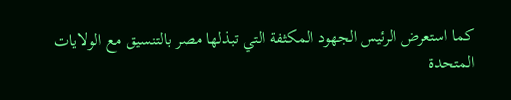كما استعرض الرئيس الجهود المكثفة التي تبذلها مصر بالتنسيق مع الولايات المتحدة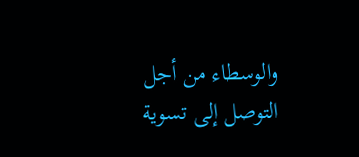والوسطاء من أجل التوصل إلى تسوية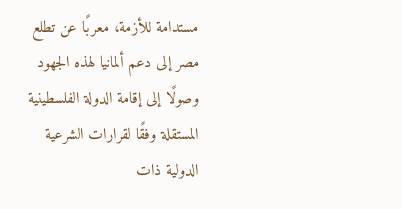مستدامة للأزمة، معربًا عن تطلع مصر إلى دعم ألمانيا لهذه الجهود وصولًا إلى إقامة الدولة الفلسطينية المستقلة وفقًا لقرارات الشرعية الدولية ذات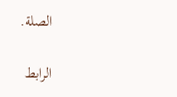الصلة.

الرابط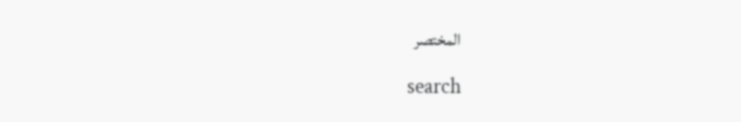المختصر

search